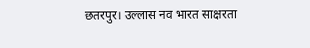छतरपुर। उल्लास नव भारत साक्षरता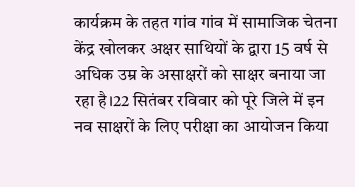कार्यक्रम के तहत गांव गांव में सामाजिक चेतना केंद्र खोलकर अक्षर साथियों के द्वारा 15 वर्ष से अधिक उम्र के असाक्षरों को साक्षर बनाया जा रहा है।22 सितंबर रविवार को पूरे जिले में इन नव साक्षरों के लिए परीक्षा का आयोजन किया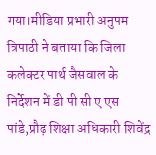गया।मीडिया प्रभारी अनुपम त्रिपाठी ने बताया कि जिला कलेक्टर पार्थ जैसवाल के निर्देशन में डी पी सी ए एस पांडे,प्रौढ़ शिक्षा अधिकारी शिवेंद्र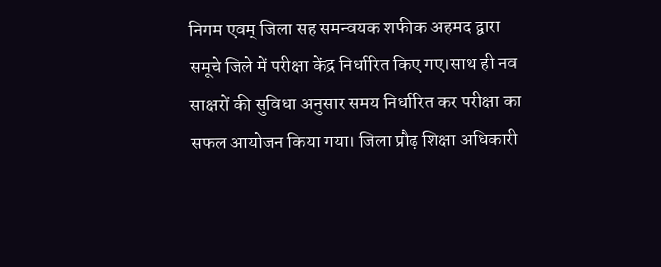निगम एवम् जिला सह समन्वयक शफीक अहमद द्वारा समूचे जिले में परीक्षा केंद्र निर्धारित किए गए।साथ ही नव साक्षरों की सुविधा अनुसार समय निर्धारित कर परीक्षा का सफल आयोजन किया गया। जिला प्रौढ़ शिक्षा अधिकारी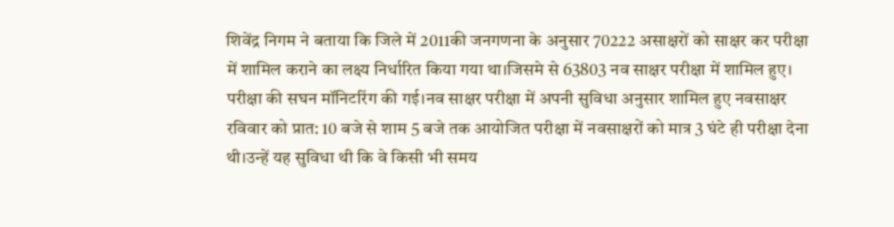शिवेंद्र निगम ने बताया कि जिले में 2011की जनगणना के अनुसार 70222 असाक्षरों को साक्षर कर परीक्षा में शामिल कराने का लक्ष्य निर्धारित किया गया था।जिसमे से 63803 नव साक्षर परीक्षा में शामिल हुए। परीक्षा की सघन मॉनिटरिंग की गई।नव साक्षर परीक्षा में अपनी सुविधा अनुसार शामिल हुए नवसाक्षर रविवार को प्रात: 10 बजे से शाम 5 बजे तक आयोजित परीक्षा में नवसाक्षरों को मात्र 3 घंटे ही परीक्षा देना थी।उन्हें यह सुविधा थी कि वे किसी भी समय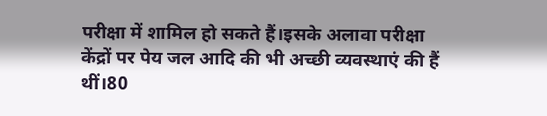परीक्षा में शामिल हो सकते हैं।इसके अलावा परीक्षा केंद्रों पर पेय जल आदि की भी अच्छी व्यवस्थाएं की हैं थीं।80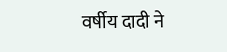वर्षीय दादी ने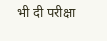भी दी परीक्षा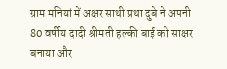ग्राम मनियां में अक्षर साथी प्रथा दुबे ने अपनी 80 वर्षीय दादी श्रीमती हल्की बाई को साक्षर बनाया और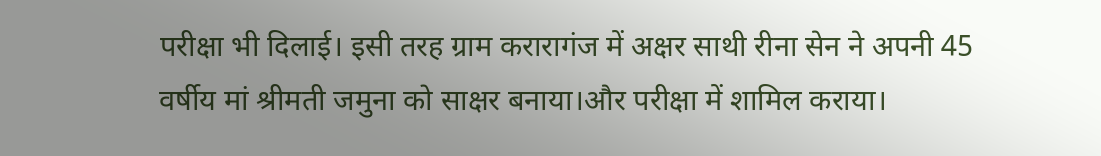परीक्षा भी दिलाई। इसी तरह ग्राम करारागंज में अक्षर साथी रीना सेन ने अपनी 45 वर्षीय मां श्रीमती जमुना को साक्षर बनाया।और परीक्षा में शामिल कराया।